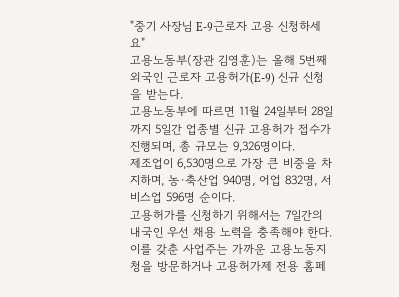"중기 사장님 E-9근로자 고용 신청하세요"
고용노동부(장관 김영훈)는 올해 5번째 외국인 근로자 고용허가(E-9) 신규 신청을 받는다.
고용노동부에 따르면 11월 24일부터 28일까지 5일간 업종별 신규 고용허가 접수가 진행되며, 총 규모는 9,326명이다.
제조업이 6,530명으로 가장 큰 비중을 차지하며, 농·축산업 940명, 어업 832명, 서비스업 596명 순이다.
고용허가를 신청하기 위해서는 7일간의 내국인 우선 채용 노력을 충족해야 한다.
이를 갖춘 사업주는 가까운 고용노동지청을 방문하거나 고용허가제 전용 홈페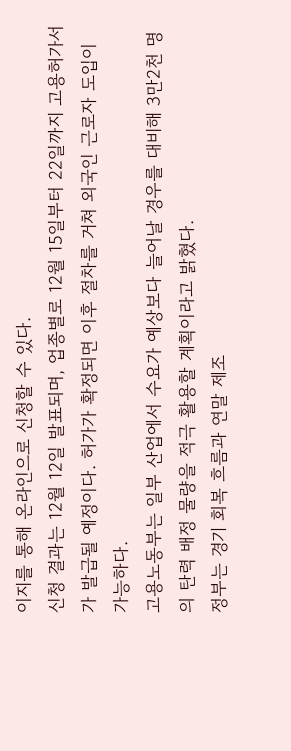이지를 통해 온라인으로 신청할 수 있다.
신청 결과는 12월 12일 발표되며, 업종별로 12월 15일부터 22일까지 고용허가서가 발급될 예정이다. 허가가 확정되면 이후 절차를 거쳐 외국인 근로자 도입이 가능하다.
고용노동부는 일부 산업에서 수요가 예상보다 늘어날 경우를 대비해 3만2천 명의 탄력 배정 물량을 적극 활용할 계획이라고 밝혔다.
정부는 경기 회복 흐름과 연말 제조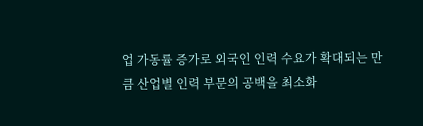업 가동률 증가로 외국인 인력 수요가 확대되는 만큼 산업별 인력 부문의 공백을 최소화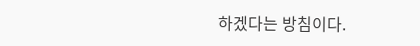하겠다는 방침이다.